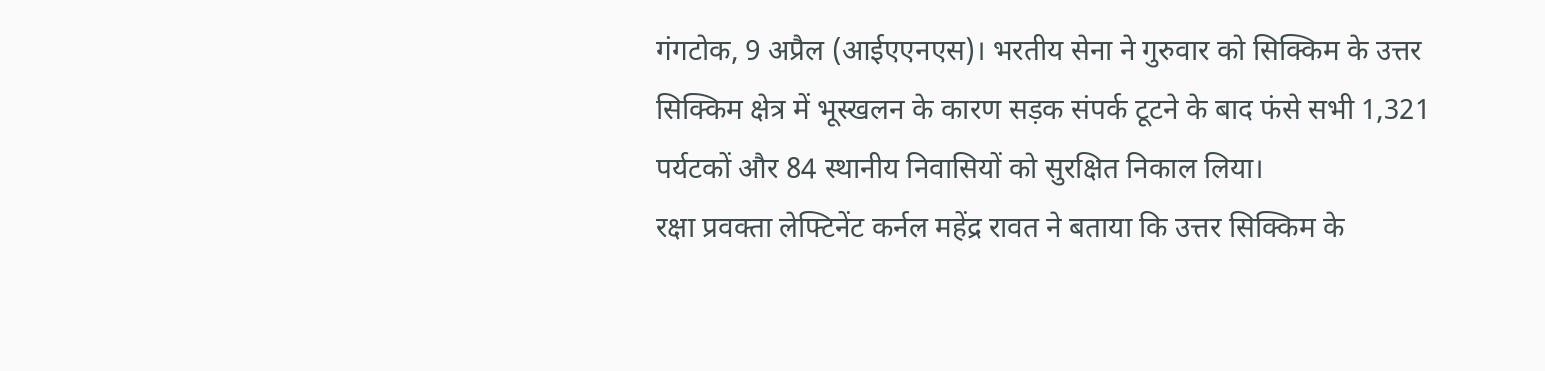गंगटोक, 9 अप्रैल (आईएएनएस)। भरतीय सेना ने गुरुवार को सिक्किम के उत्तर सिक्किम क्षेत्र में भूस्खलन के कारण सड़क संपर्क टूटने के बाद फंसे सभी 1,321 पर्यटकों और 84 स्थानीय निवासियों को सुरक्षित निकाल लिया।
रक्षा प्रवक्ता लेफ्टिनेंट कर्नल महेंद्र रावत ने बताया कि उत्तर सिक्किम के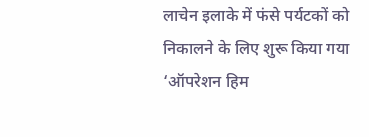लाचेन इलाके में फंसे पर्यटकों को निकालने के लिए शुरू किया गया ‘ऑपरेशन हिम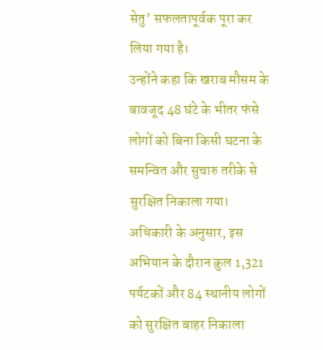सेतु’ सफलतापूर्वक पूरा कर लिया गया है।
उन्होंने कहा कि खराब मौसम के बावजूद 48 घंटे के भीतर फंसे लोगों को बिना किसी घटना के समन्वित और सुचारु तरीके से सुरक्षित निकाला गया।
अधिकारी के अनुसार, इस अभियान के दौरान कुल 1,321 पर्यटकों और 84 स्थानीय लोगों को सुरक्षित बाहर निकाला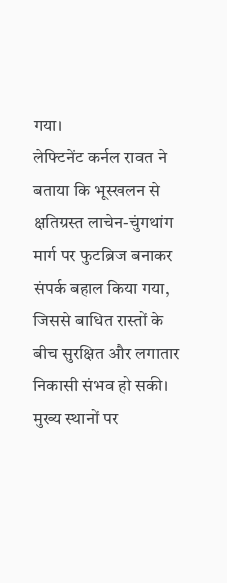गया।
लेफ्टिनेंट कर्नल रावत ने बताया कि भूस्खलन से क्षतिग्रस्त लाचेन-चुंगथांग मार्ग पर फुटब्रिज बनाकर संपर्क बहाल किया गया, जिससे बाधित रास्तों के बीच सुरक्षित और लगातार निकासी संभव हो सकी।
मुख्य स्थानों पर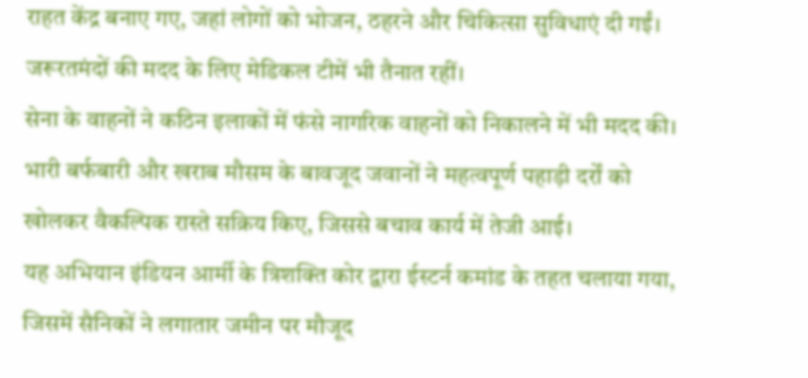राहत केंद्र बनाए गए, जहां लोगों को भोजन, ठहरने और चिकित्सा सुविधाएं दी गईं। जरूरतमंदों की मदद के लिए मेडिकल टीमें भी तैनात रहीं।
सेना के वाहनों ने कठिन इलाकों में फंसे नागरिक वाहनों को निकालने में भी मदद की।
भारी बर्फबारी और खराब मौसम के बावजूद जवानों ने महत्वपूर्ण पहाड़ी दर्रों को खोलकर वैकल्पिक रास्ते सक्रिय किए, जिससे बचाव कार्य में तेजी आई।
यह अभियान इंडियन आर्मी के त्रिशक्ति कोर द्वारा ईस्टर्न कमांड के तहत चलाया गया, जिसमें सैनिकों ने लगातार जमीन पर मौजूद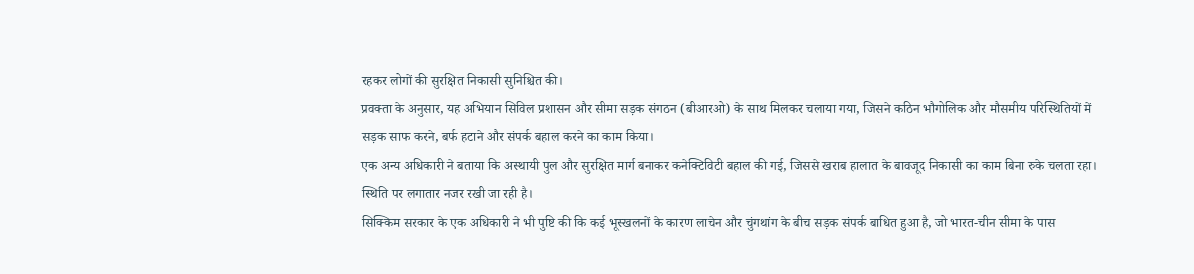रहकर लोगों की सुरक्षित निकासी सुनिश्चित की।
प्रवक्ता के अनुसार, यह अभियान सिविल प्रशासन और सीमा सड़क संगठन (बीआरओ) के साथ मिलकर चलाया गया, जिसने कठिन भौगोलिक और मौसमीय परिस्थितियों में सड़क साफ करने, बर्फ हटाने और संपर्क बहाल करने का काम किया।
एक अन्य अधिकारी ने बताया कि अस्थायी पुल और सुरक्षित मार्ग बनाकर कनेक्टिविटी बहाल की गई, जिससे खराब हालात के बावजूद निकासी का काम बिना रुके चलता रहा। स्थिति पर लगातार नजर रखी जा रही है।
सिक्किम सरकार के एक अधिकारी ने भी पुष्टि की कि कई भूस्खलनों के कारण लाचेन और चुंगथांग के बीच सड़क संपर्क बाधित हुआ है, जो भारत-चीन सीमा के पास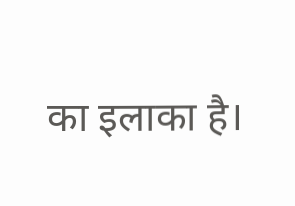का इलाका है।